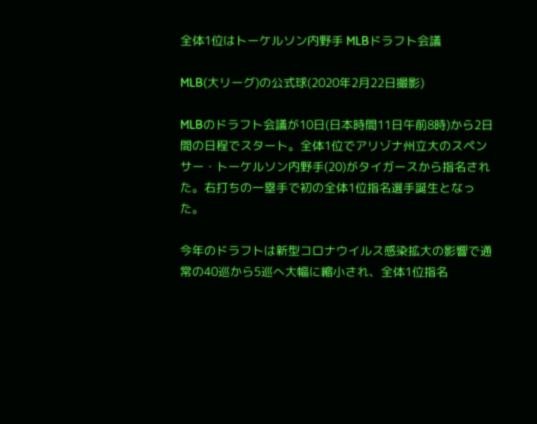全体1位はトーケルソン内野手 MLBドラフト会議

MLB(大リーグ)の公式球(2020年2月22日撮影)

MLBのドラフト会議が10日(日本時間11日午前8時)から2日間の日程でスタート。全体1位でアリゾナ州立大のスペンサー・トーケルソン内野手(20)がタイガースから指名された。右打ちの一塁手で初の全体1位指名選手誕生となった。

今年のドラフトは新型コロナウイルス感染拡大の影響で通常の40巡から5巡へ大幅に縮小され、全体1位指名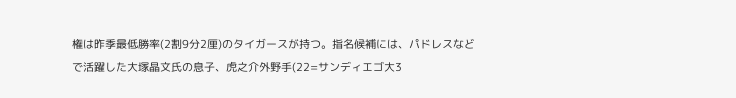権は昨季最低勝率(2割9分2厘)のタイガースが持つ。指名候補には、パドレスなどで活躍した大塚晶文氏の息子、虎之介外野手(22=サンディエゴ大3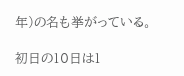年)の名も挙がっている。

初日の10日は1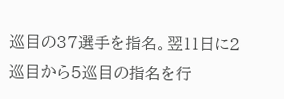巡目の37選手を指名。翌11日に2巡目から5巡目の指名を行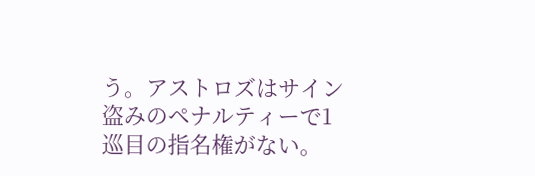う。アストロズはサイン盗みのペナルティーで1巡目の指名権がない。